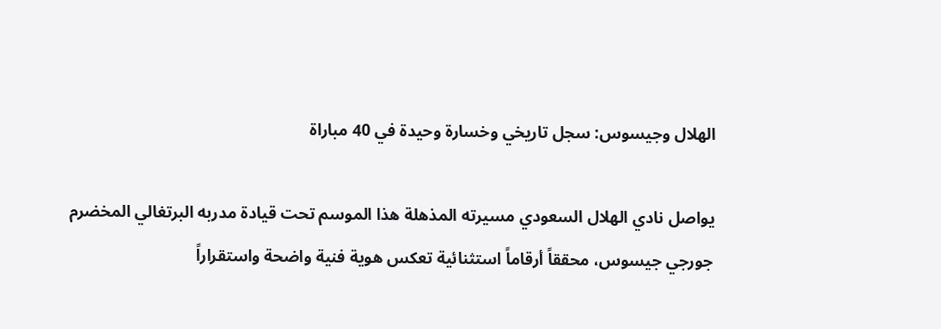الهلال وجيسوس: سجل تاريخي وخسارة وحيدة في 40 مباراة

يواصل نادي الهلال السعودي مسيرته المذهلة هذا الموسم تحت قيادة مدربه البرتغالي المخضرم جورجي جيسوس، محققاً أرقاماً استثنائية تعكس هوية فنية واضحة واستقراراً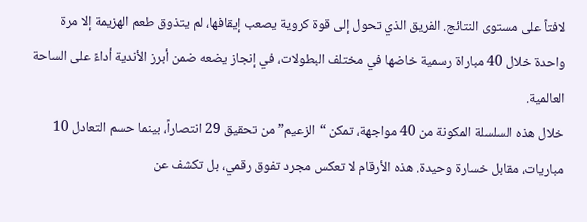لافتاً على مستوى النتائج. الفريق الذي تحول إلى قوة كروية يصعب إيقافها، لم يتذوق طعم الهزيمة إلا مرة واحدة خلال 40 مباراة رسمية خاضها في مختلف البطولات، في إنجاز يضعه ضمن أبرز الأندية أداءً على الساحة العالمية.
خلال هذه السلسلة المكونة من 40 مواجهة، تمكن “الزعيم” من تحقيق 29 انتصاراً، بينما حسم التعادل 10 مباريات، مقابل خسارة وحيدة. هذه الأرقام لا تعكس مجرد تفوق رقمي، بل تكشف عن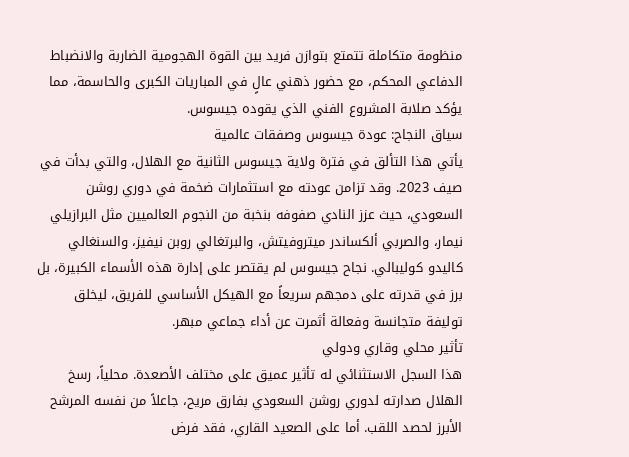منظومة متكاملة تتمتع بتوازن فريد بين القوة الهجومية الضاربة والانضباط الدفاعي المحكم، مع حضور ذهني عالٍ في المباريات الكبرى والحاسمة، مما يؤكد صلابة المشروع الفني الذي يقوده جيسوس.
سياق النجاح: عودة جيسوس وصفقات عالمية
يأتي هذا التألق في فترة ولاية جيسوس الثانية مع الهلال، والتي بدأت في صيف 2023. وقد تزامن عودته مع استثمارات ضخمة في دوري روشن السعودي، حيث عزز النادي صفوفه بنخبة من النجوم العالميين مثل البرازيلي نيمار، والصربي ألكساندر ميتروفيتش، والبرتغالي روبن نيفيز، والسنغالي كاليدو كوليبالي. نجاح جيسوس لم يقتصر على إدارة هذه الأسماء الكبيرة، بل برز في قدرته على دمجهم سريعاً مع الهيكل الأساسي للفريق، ليخلق توليفة متجانسة وفعالة أثمرت عن أداء جماعي مبهر.
تأثير محلي وقاري ودولي
هذا السجل الاستثنائي له تأثير عميق على مختلف الأصعدة. محلياً، رسخ الهلال صدارته لدوري روشن السعودي بفارق مريح، جاعلاً من نفسه المرشح الأبرز لحصد اللقب. أما على الصعيد القاري، فقد فرض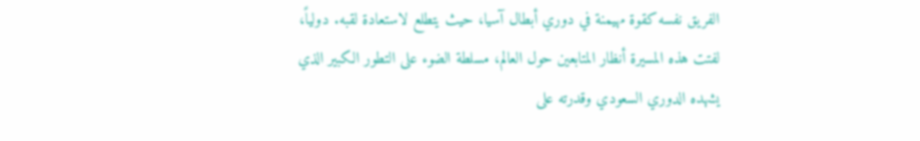الفريق نفسه كقوة مهيمنة في دوري أبطال آسيا، حيث يتطلع لاستعادة لقبه. دولياً، لفتت هذه المسيرة أنظار المتابعين حول العالم، مسلطة الضوء على التطور الكبير الذي يشهده الدوري السعودي وقدرته على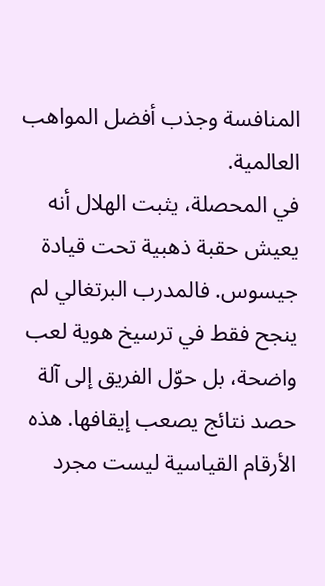المنافسة وجذب أفضل المواهب العالمية.
في المحصلة، يثبت الهلال أنه يعيش حقبة ذهبية تحت قيادة جيسوس. فالمدرب البرتغالي لم ينجح فقط في ترسيخ هوية لعب واضحة، بل حوّل الفريق إلى آلة حصد نتائج يصعب إيقافها. هذه الأرقام القياسية ليست مجرد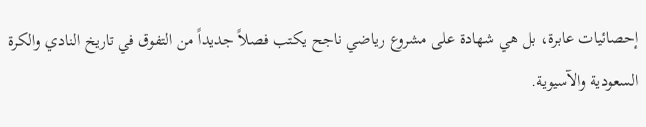إحصائيات عابرة، بل هي شهادة على مشروع رياضي ناجح يكتب فصلاً جديداً من التفوق في تاريخ النادي والكرة السعودية والآسيوية.